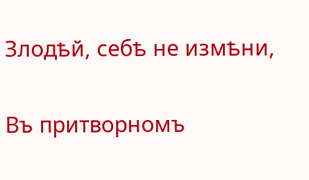Злодѣй, себѣ не измѣни,

Въ притворномъ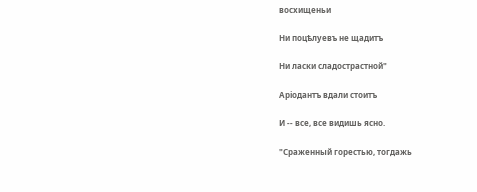восхищеньи

Ни поцѣлуевъ не щадитъ

Ни ласки сладострастной"

Аріодантъ вдали стоитъ

И -- все, все видишь ясно.

"Сраженный горестью, тогдажь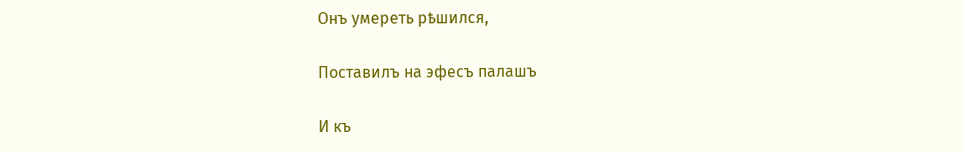Онъ умереть рѣшился,

Поставилъ на эфесъ палашъ

И къ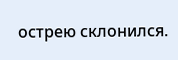острею склонился.